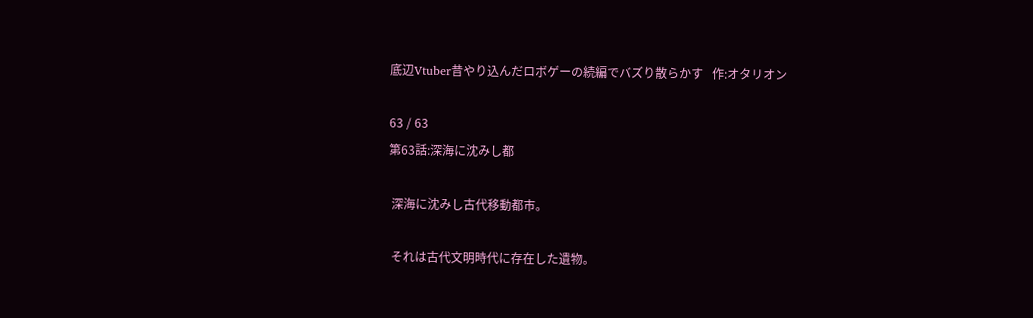底辺Vtuber昔やり込んだロボゲーの続編でバズり散らかす   作:オタリオン

63 / 63
第63話:深海に沈みし都

 深海に沈みし古代移動都市。

 それは古代文明時代に存在した遺物。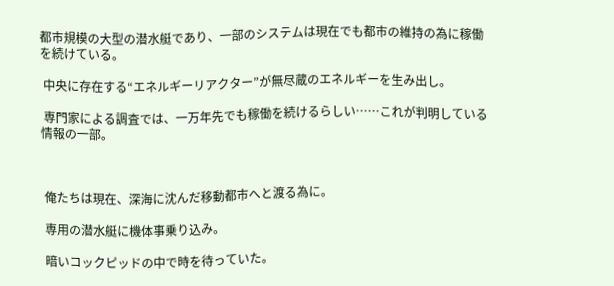都市規模の大型の潜水艇であり、一部のシステムは現在でも都市の維持の為に稼働を続けている。

 中央に存在する“エネルギーリアクター”が無尽蔵のエネルギーを生み出し。

 専門家による調査では、一万年先でも稼働を続けるらしい……これが判明している情報の一部。



 俺たちは現在、深海に沈んだ移動都市へと渡る為に。

 専用の潜水艇に機体事乗り込み。

 暗いコックピッドの中で時を待っていた。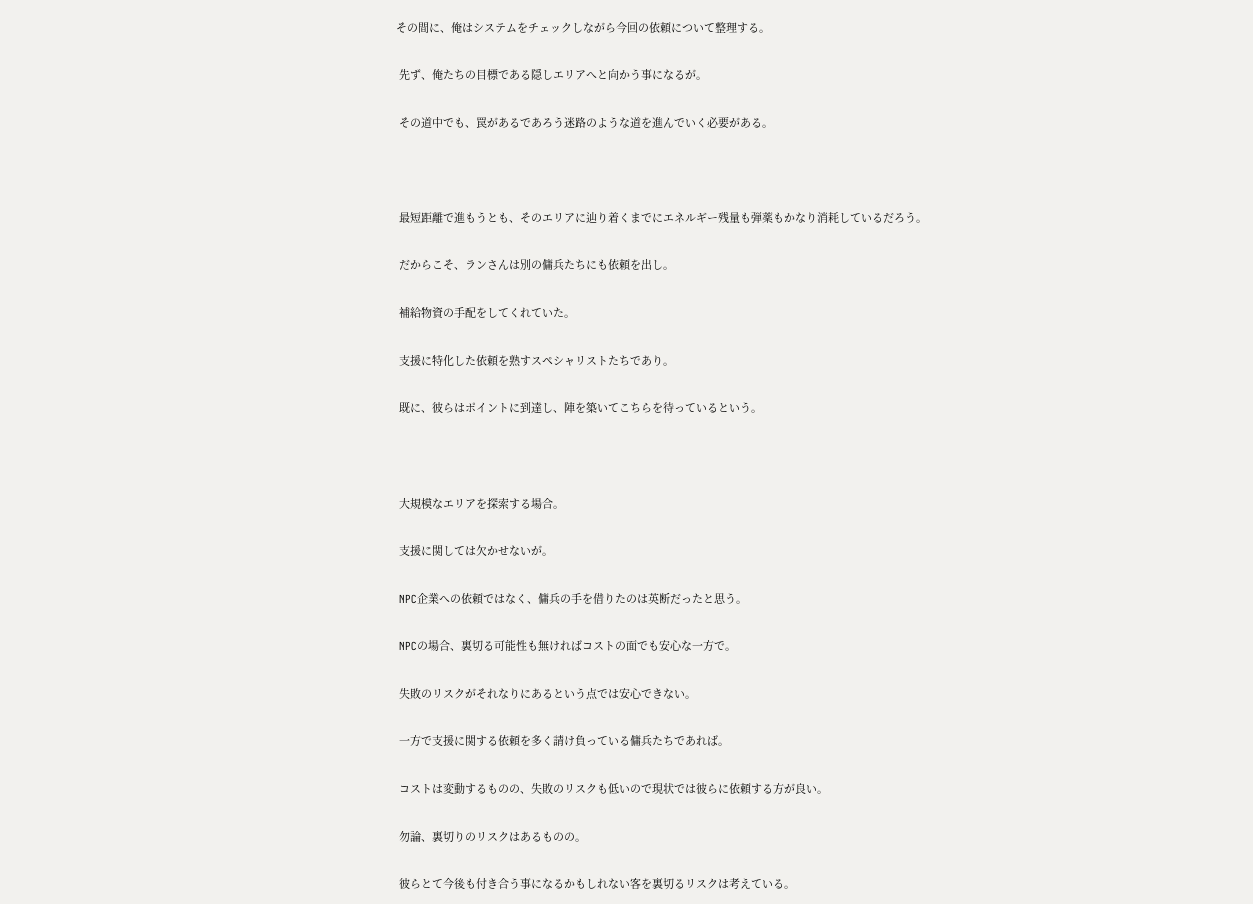その間に、俺はシステムをチェックしながら今回の依頼について整理する。

 先ず、俺たちの目標である隠しエリアへと向かう事になるが。

 その道中でも、罠があるであろう迷路のような道を進んでいく必要がある。



 最短距離で進もうとも、そのエリアに辿り着くまでにエネルギー残量も弾薬もかなり消耗しているだろう。

 だからこそ、ランさんは別の傭兵たちにも依頼を出し。

 補給物資の手配をしてくれていた。

 支援に特化した依頼を熟すスペシャリストたちであり。

 既に、彼らはポイントに到達し、陣を築いてこちらを待っているという。



 大規模なエリアを探索する場合。

 支援に関しては欠かせないが。

 NPC企業への依頼ではなく、傭兵の手を借りたのは英断だったと思う。

 NPCの場合、裏切る可能性も無ければコストの面でも安心な一方で。

 失敗のリスクがそれなりにあるという点では安心できない。

 一方で支援に関する依頼を多く請け負っている傭兵たちであれば。

 コストは変動するものの、失敗のリスクも低いので現状では彼らに依頼する方が良い。

 勿論、裏切りのリスクはあるものの。

 彼らとて今後も付き合う事になるかもしれない客を裏切るリスクは考えている。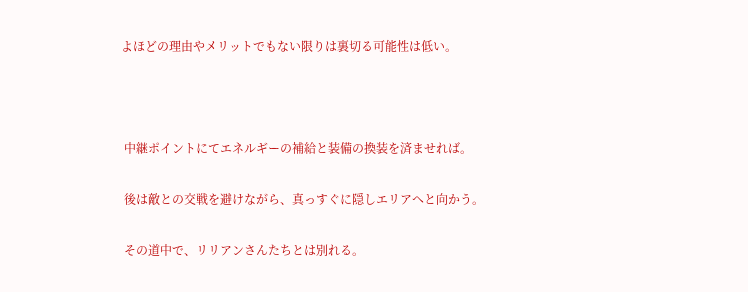よほどの理由やメリットでもない限りは裏切る可能性は低い。



 中継ポイントにてエネルギーの補給と装備の換装を済ませれば。

 後は敵との交戦を避けながら、真っすぐに隠しエリアへと向かう。

 その道中で、リリアンさんたちとは別れる。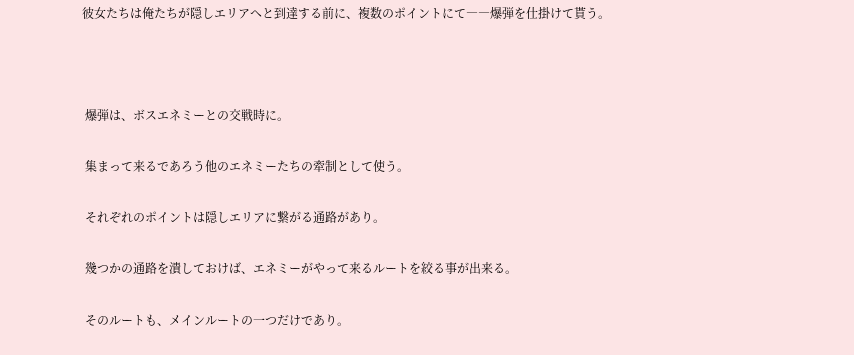彼女たちは俺たちが隠しエリアへと到達する前に、複数のポイントにて――爆弾を仕掛けて貰う。



 爆弾は、ボスエネミーとの交戦時に。

 集まって来るであろう他のエネミーたちの牽制として使う。

 それぞれのポイントは隠しエリアに繋がる通路があり。

 幾つかの通路を潰しておけば、エネミーがやって来るルートを絞る事が出来る。

 そのルートも、メインルートの一つだけであり。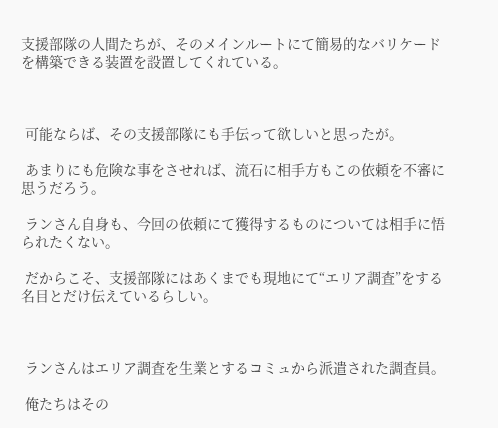支援部隊の人間たちが、そのメインルートにて簡易的なバリケードを構築できる装置を設置してくれている。



 可能ならば、その支援部隊にも手伝って欲しいと思ったが。

 あまりにも危険な事をさせれば、流石に相手方もこの依頼を不審に思うだろう。

 ランさん自身も、今回の依頼にて獲得するものについては相手に悟られたくない。

 だからこそ、支援部隊にはあくまでも現地にて“エリア調査”をする名目とだけ伝えているらしい。



 ランさんはエリア調査を生業とするコミュから派遣された調査員。

 俺たちはその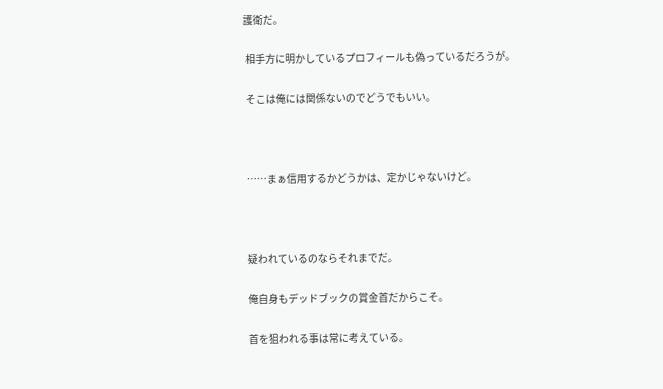護衛だ。

 相手方に明かしているプロフィールも偽っているだろうが。

 そこは俺には関係ないのでどうでもいい。



 ……まぁ信用するかどうかは、定かじゃないけど。



 疑われているのならそれまでだ。

 俺自身もデッドブックの賞金首だからこそ。

 首を狙われる事は常に考えている。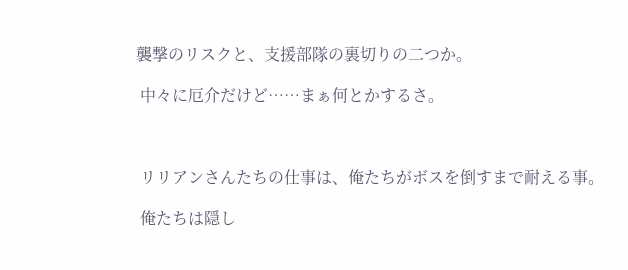襲撃のリスクと、支援部隊の裏切りの二つか。

 中々に厄介だけど……まぁ何とかするさ。



 リリアンさんたちの仕事は、俺たちがボスを倒すまで耐える事。

 俺たちは隠し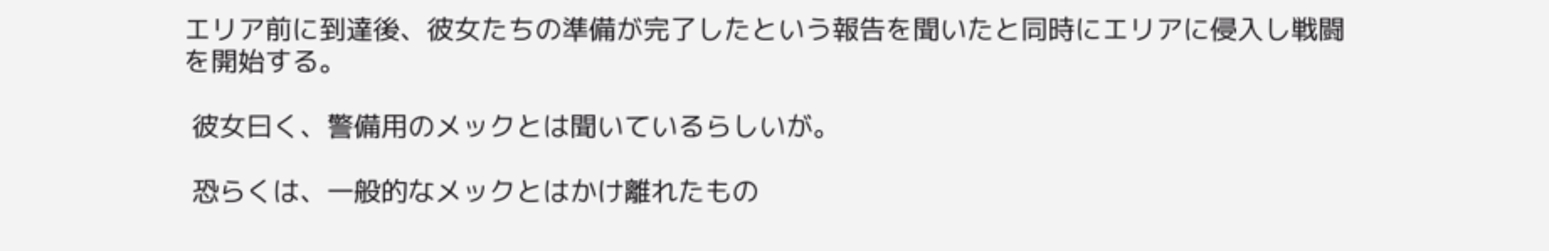エリア前に到達後、彼女たちの準備が完了したという報告を聞いたと同時にエリアに侵入し戦闘を開始する。

 彼女曰く、警備用のメックとは聞いているらしいが。

 恐らくは、一般的なメックとはかけ離れたもの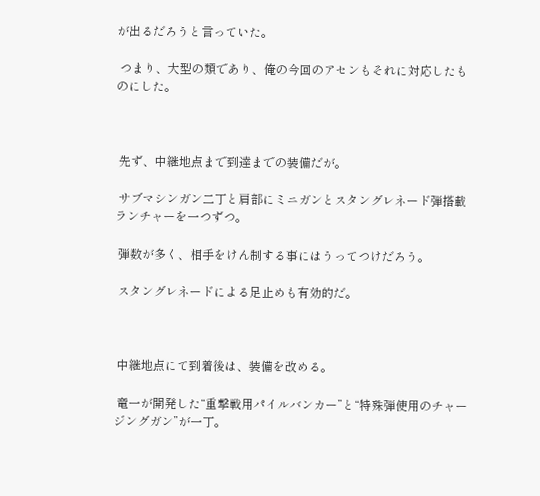が出るだろうと言っていた。

 つまり、大型の類であり、俺の今回のアセンもそれに対応したものにした。



 先ず、中継地点まで到達までの装備だが。

 サブマシンガン二丁と肩部にミニガンとスタングレネード弾搭載ランチャーを一つずつ。

 弾数が多く、相手をけん制する事にはうってつけだろう。

 スタングレネードによる足止めも有効的だ。



 中継地点にて到着後は、装備を改める。

 竜一が開発した“重撃戦用パイルバンカー”と“特殊弾使用のチャージングガン”が一丁。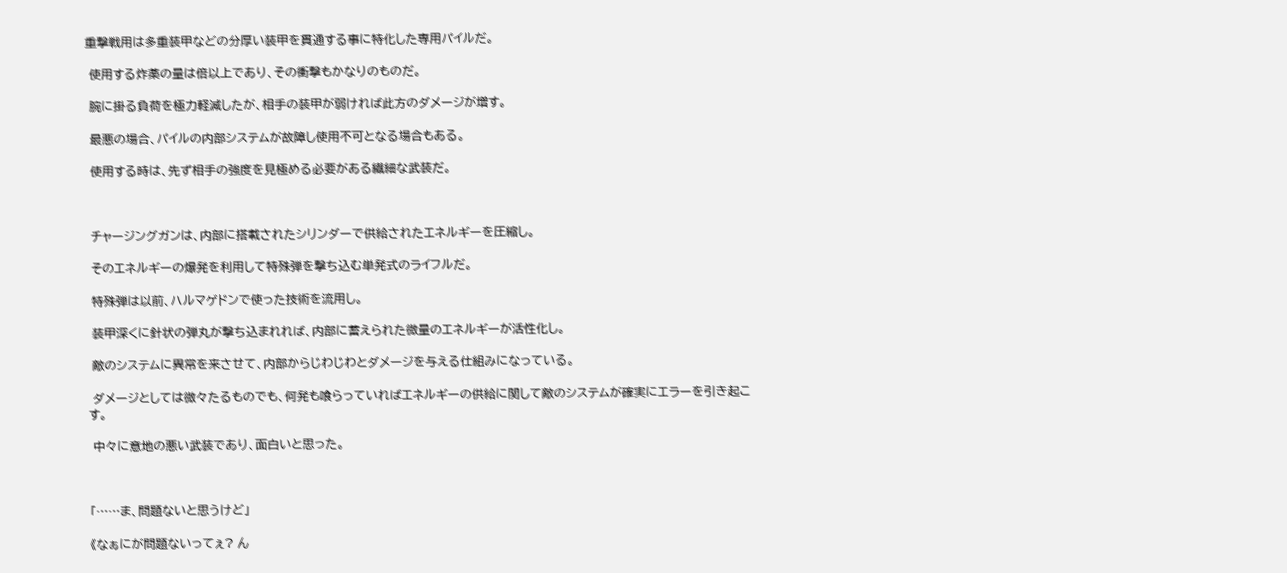重撃戦用は多重装甲などの分厚い装甲を貫通する事に特化した専用パイルだ。

 使用する炸薬の量は倍以上であり、その衝撃もかなりのものだ。

 腕に掛る負荷を極力軽減したが、相手の装甲が弱ければ此方のダメージが増す。

 最悪の場合、パイルの内部システムが故障し使用不可となる場合もある。

 使用する時は、先ず相手の強度を見極める必要がある繊細な武装だ。



 チャージングガンは、内部に搭載されたシリンダーで供給されたエネルギーを圧縮し。

 そのエネルギーの爆発を利用して特殊弾を撃ち込む単発式のライフルだ。

 特殊弾は以前、ハルマゲドンで使った技術を流用し。

 装甲深くに針状の弾丸が撃ち込まれれば、内部に蓄えられた微量のエネルギーが活性化し。

 敵のシステムに異常を来させて、内部からじわじわとダメージを与える仕組みになっている。

 ダメージとしては微々たるものでも、何発も喰らっていればエネルギーの供給に関して敵のシステムが確実にエラーを引き起こす。

 中々に意地の悪い武装であり、面白いと思った。



「……ま、問題ないと思うけど」

《なぁにが問題ないってぇ? ん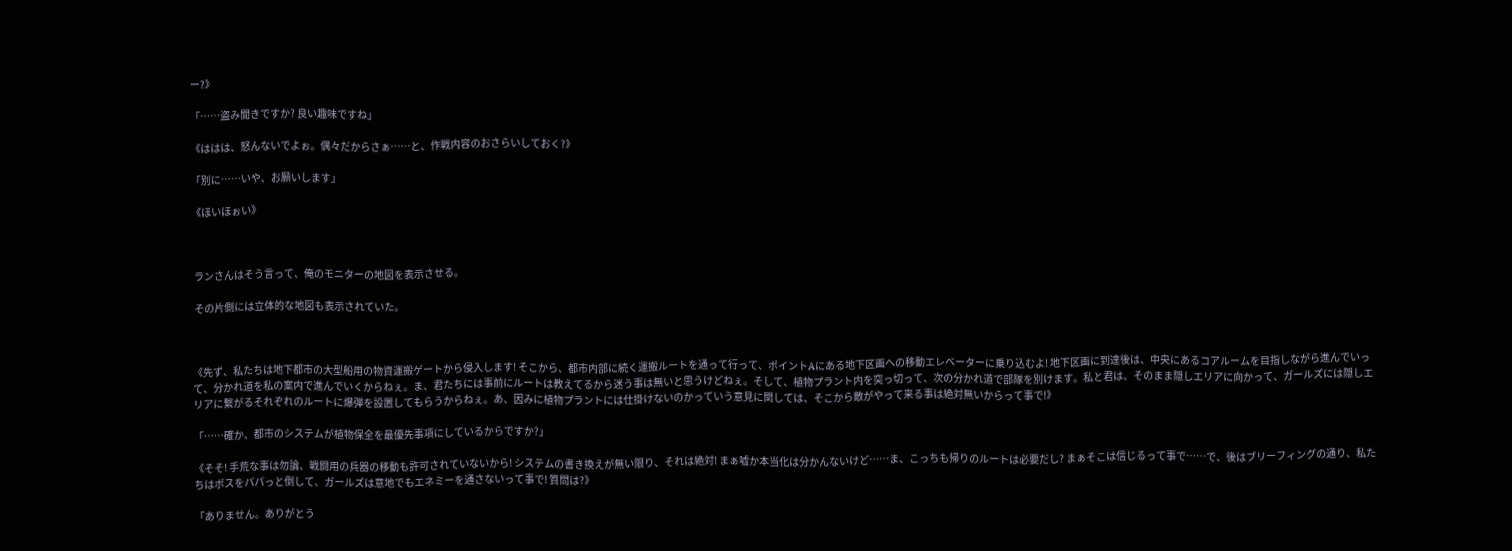ー?》

「……盗み聞きですか? 良い趣味ですね」

《ははは、怒んないでよぉ。偶々だからさぁ……と、作戦内容のおさらいしておく?》

「別に……いや、お願いします」

《ほいほぉい》



 ランさんはそう言って、俺のモニターの地図を表示させる。

 その片側には立体的な地図も表示されていた。



《先ず、私たちは地下都市の大型船用の物資運搬ゲートから侵入します! そこから、都市内部に続く運搬ルートを通って行って、ポイントAにある地下区画への移動エレベーターに乗り込むよ! 地下区画に到達後は、中央にあるコアルームを目指しながら進んでいって、分かれ道を私の案内で進んでいくからねぇ。ま、君たちには事前にルートは教えてるから迷う事は無いと思うけどねぇ。そして、植物プラント内を突っ切って、次の分かれ道で部隊を別けます。私と君は、そのまま隠しエリアに向かって、ガールズには隠しエリアに繋がるそれぞれのルートに爆弾を設置してもらうからねぇ。あ、因みに植物プラントには仕掛けないのかっていう意見に関しては、そこから敵がやって来る事は絶対無いからって事で!》

「……確か、都市のシステムが植物保全を最優先事項にしているからですか?」

《そそ! 手荒な事は勿論、戦闘用の兵器の移動も許可されていないから! システムの書き換えが無い限り、それは絶対! まぁ嘘か本当化は分かんないけど……ま、こっちも帰りのルートは必要だし? まぁそこは信じるって事で……で、後はブリーフィングの通り、私たちはボスをパパっと倒して、ガールズは意地でもエネミーを通さないって事で! 質問は?》

「ありません。ありがとう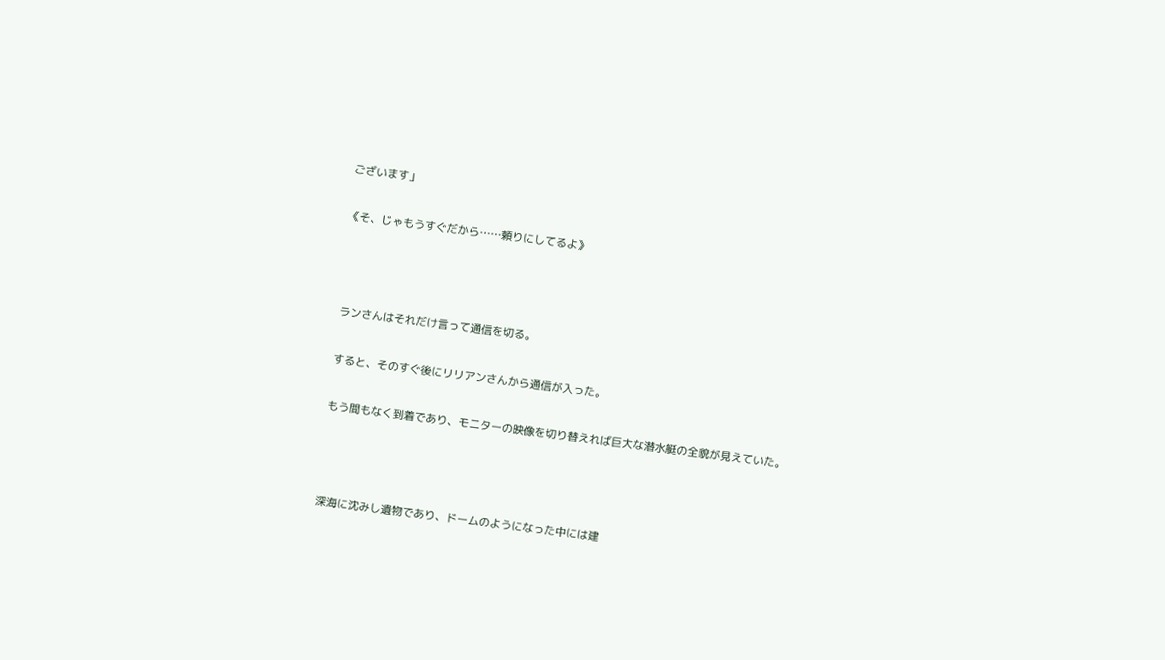ございます」

《そ、じゃもうすぐだから……頼りにしてるよ》



 ランさんはそれだけ言って通信を切る。

 すると、そのすぐ後にリリアンさんから通信が入った。

 もう間もなく到着であり、モニターの映像を切り替えれば巨大な潜水艇の全貌が見えていた。



 深海に沈みし遺物であり、ドームのようになった中には建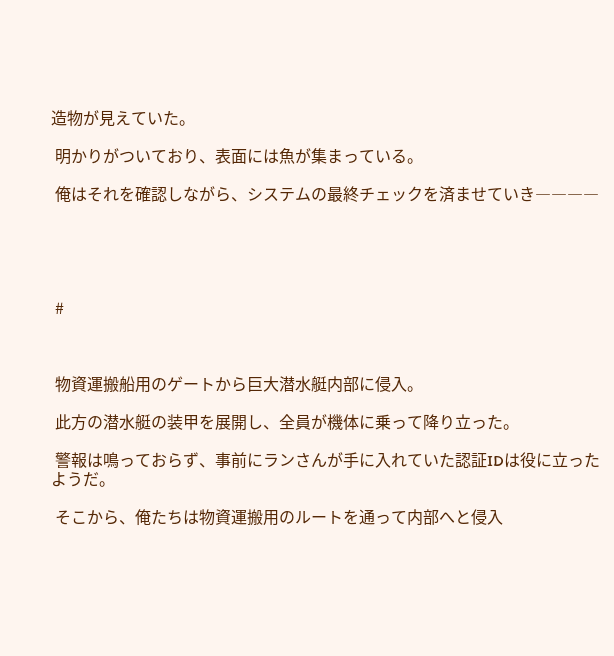造物が見えていた。

 明かりがついており、表面には魚が集まっている。

 俺はそれを確認しながら、システムの最終チェックを済ませていき――――





 #



 物資運搬船用のゲートから巨大潜水艇内部に侵入。

 此方の潜水艇の装甲を展開し、全員が機体に乗って降り立った。

 警報は鳴っておらず、事前にランさんが手に入れていた認証IDは役に立ったようだ。

 そこから、俺たちは物資運搬用のルートを通って内部へと侵入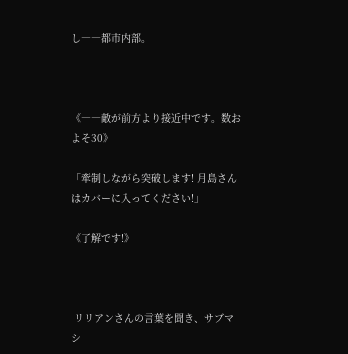し――都市内部。



《――敵が前方より接近中です。数およそ30》

「牽制しながら突破します! 月島さんはカバーに入ってください!」

《了解です!》



 リリアンさんの言葉を聞き、サブマシ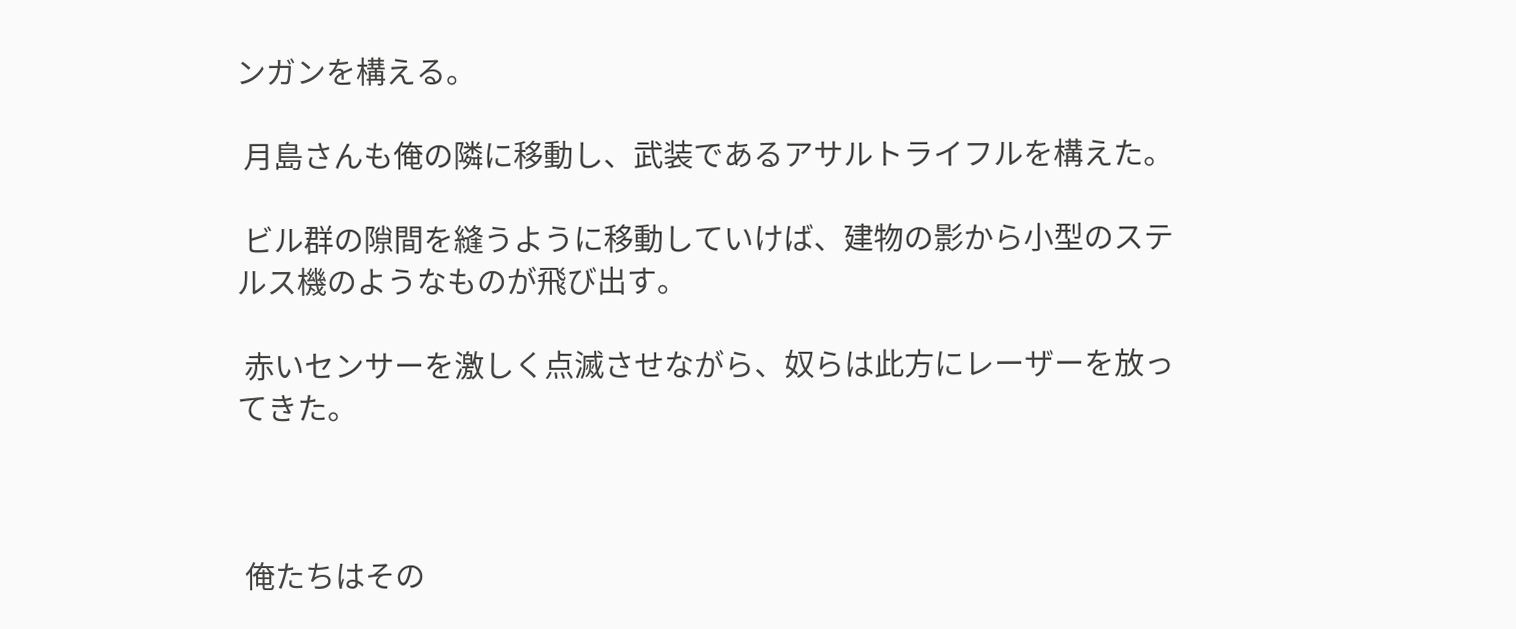ンガンを構える。

 月島さんも俺の隣に移動し、武装であるアサルトライフルを構えた。

 ビル群の隙間を縫うように移動していけば、建物の影から小型のステルス機のようなものが飛び出す。

 赤いセンサーを激しく点滅させながら、奴らは此方にレーザーを放ってきた。



 俺たちはその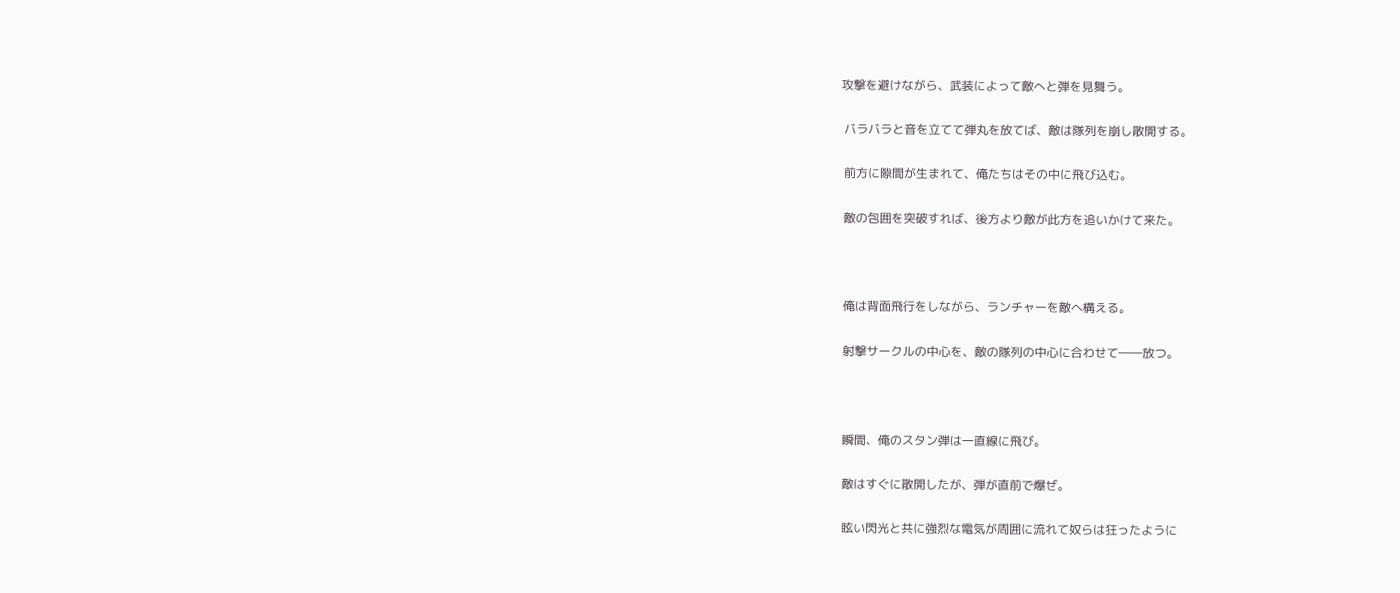攻撃を避けながら、武装によって敵へと弾を見舞う。

 バラバラと音を立てて弾丸を放てば、敵は隊列を崩し散開する。

 前方に隙間が生まれて、俺たちはその中に飛び込む。

 敵の包囲を突破すれば、後方より敵が此方を追いかけて来た。



 俺は背面飛行をしながら、ランチャーを敵へ構える。

 射撃サークルの中心を、敵の隊列の中心に合わせて――放つ。



 瞬間、俺のスタン弾は一直線に飛び。

 敵はすぐに散開したが、弾が直前で爆ぜ。

 眩い閃光と共に強烈な電気が周囲に流れて奴らは狂ったように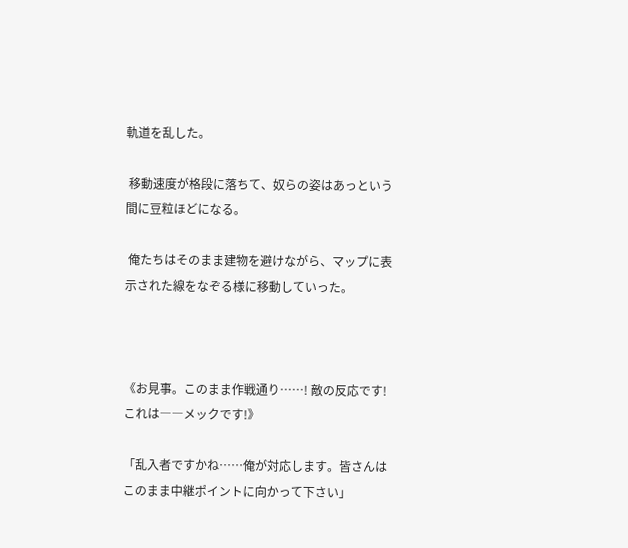軌道を乱した。

 移動速度が格段に落ちて、奴らの姿はあっという間に豆粒ほどになる。

 俺たちはそのまま建物を避けながら、マップに表示された線をなぞる様に移動していった。



《お見事。このまま作戦通り……! 敵の反応です! これは――メックです!》

「乱入者ですかね……俺が対応します。皆さんはこのまま中継ポイントに向かって下さい」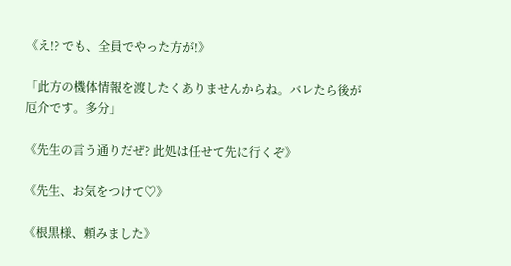《え!? でも、全員でやった方が!》

「此方の機体情報を渡したくありませんからね。バレたら後が厄介です。多分」

《先生の言う通りだぜ? 此処は任せて先に行くぞ》

《先生、お気をつけて♡》

《根黒様、頼みました》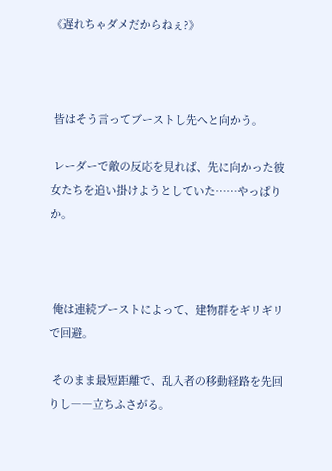《遅れちゃダメだからねぇ?》



 皆はそう言ってブーストし先へと向かう。

 レーダーで敵の反応を見れば、先に向かった彼女たちを追い掛けようとしていた……やっぱりか。



 俺は連続ブーストによって、建物群をギリギリで回避。

 そのまま最短距離で、乱入者の移動経路を先回りし――立ちふさがる。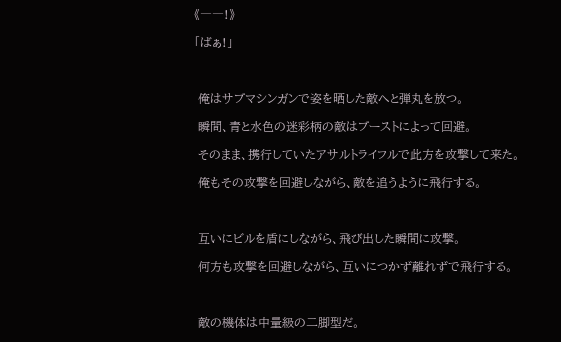《――!》

「ばぁ!」



 俺はサブマシンガンで姿を晒した敵へと弾丸を放つ。

 瞬間、青と水色の迷彩柄の敵はブーストによって回避。

 そのまま、携行していたアサルトライフルで此方を攻撃して来た。

 俺もその攻撃を回避しながら、敵を追うように飛行する。



 互いにビルを盾にしながら、飛び出した瞬間に攻撃。

 何方も攻撃を回避しながら、互いにつかず離れずで飛行する。



 敵の機体は中量級の二脚型だ。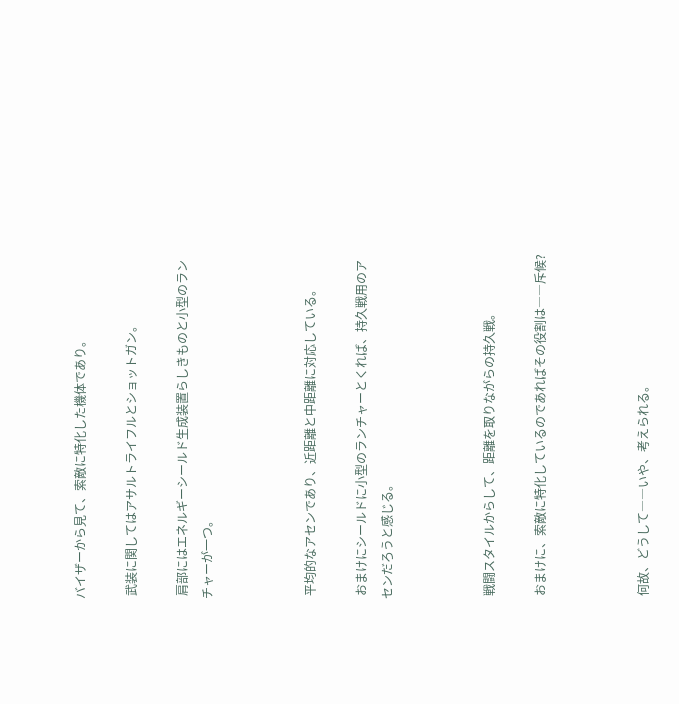バイザーから見て、索敵に特化した機体であり。

 武装に関してはアサルトライフルとショットガン。

 肩部にはエネルギーシールド生成装置らしきものと小型のランチャーが一つ。



 平均的なアセンであり、近距離と中距離に対応している。

 おまけにシールドに小型のランチャーとくれば、持久戦用のアセンだろうと感じる。



 戦闘スタイルからして、距離を取りながらの持久戦。

 おまけに、索敵に特化しているのであればその役割は――斥候?



 何故、どうして――いや、考えられる。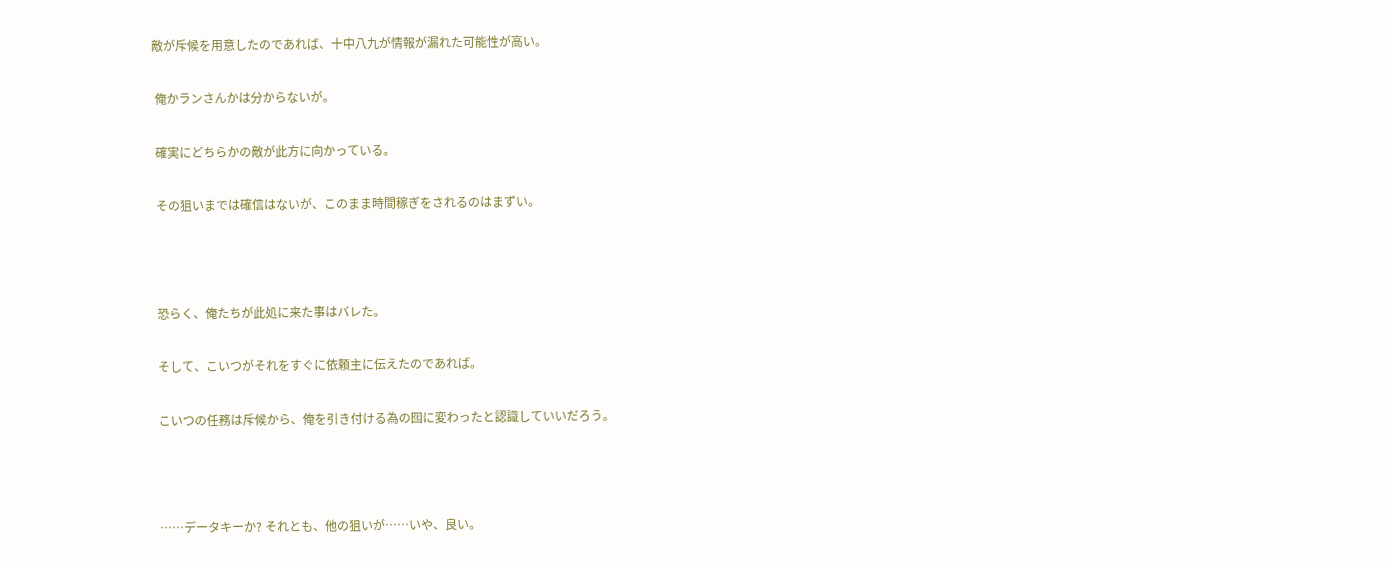敵が斥候を用意したのであれば、十中八九が情報が漏れた可能性が高い。

 俺かランさんかは分からないが。

 確実にどちらかの敵が此方に向かっている。

 その狙いまでは確信はないが、このまま時間稼ぎをされるのはまずい。



 恐らく、俺たちが此処に来た事はバレた。

 そして、こいつがそれをすぐに依頼主に伝えたのであれば。

 こいつの任務は斥候から、俺を引き付ける為の囮に変わったと認識していいだろう。



 ……データキーか? それとも、他の狙いが……いや、良い。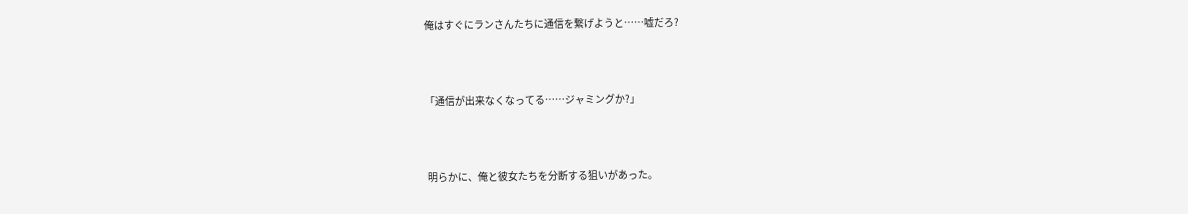俺はすぐにランさんたちに通信を繋げようと……嘘だろ?



「通信が出来なくなってる……ジャミングか?」



 明らかに、俺と彼女たちを分断する狙いがあった。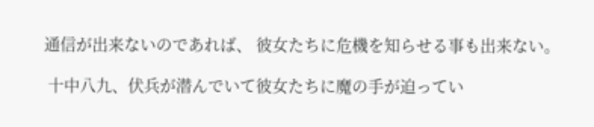通信が出来ないのであれば、 彼女たちに危機を知らせる事も出来ない。

 十中八九、伏兵が潜んでいて彼女たちに魔の手が迫ってい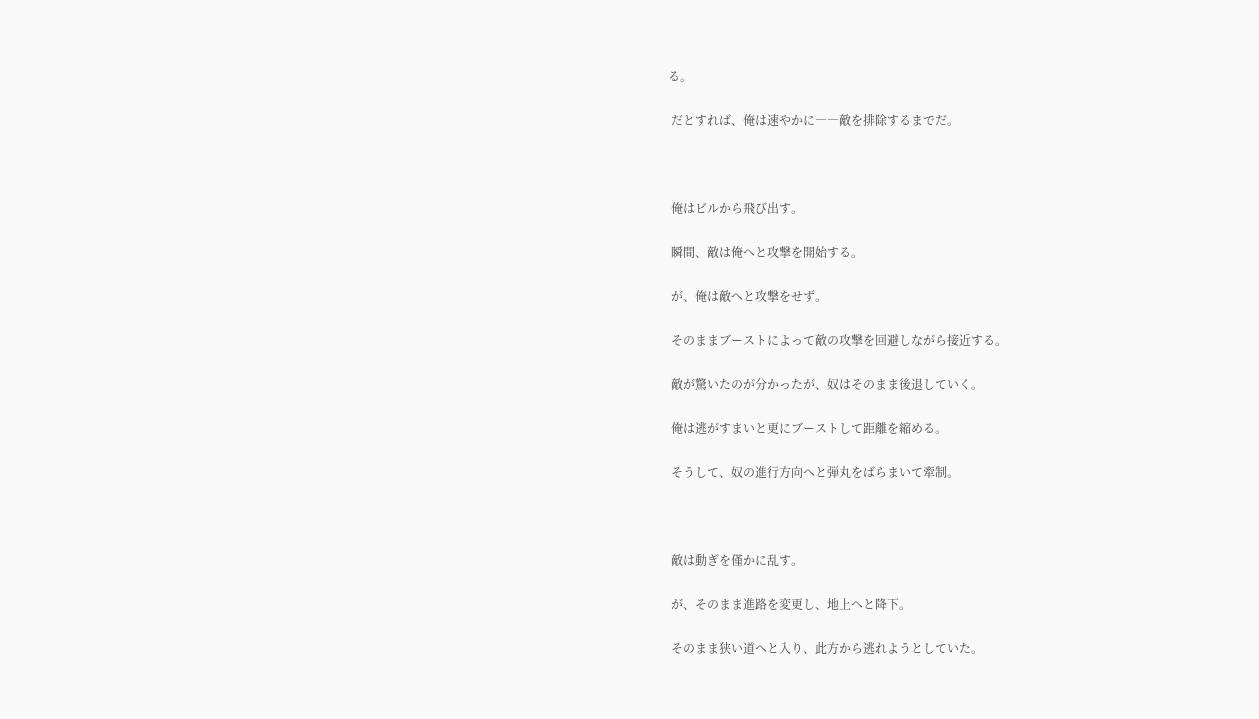る。

 だとすれば、俺は速やかに――敵を排除するまでだ。



 俺はビルから飛び出す。

 瞬間、敵は俺へと攻撃を開始する。

 が、俺は敵へと攻撃をせず。

 そのままブーストによって敵の攻撃を回避しながら接近する。

 敵が驚いたのが分かったが、奴はそのまま後退していく。

 俺は逃がすまいと更にブーストして距離を縮める。

 そうして、奴の進行方向へと弾丸をばらまいて牽制。



 敵は動ぎを僅かに乱す。

 が、そのまま進路を変更し、地上へと降下。

 そのまま狭い道へと入り、此方から逃れようとしていた。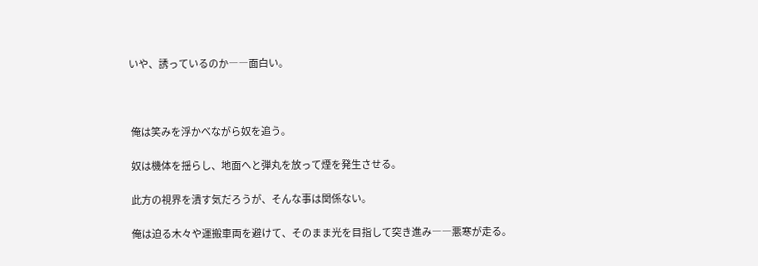いや、誘っているのか――面白い。



 俺は笑みを浮かべながら奴を追う。

 奴は機体を揺らし、地面へと弾丸を放って煙を発生させる。

 此方の視界を潰す気だろうが、そんな事は関係ない。

 俺は迫る木々や運搬車両を避けて、そのまま光を目指して突き進み――悪寒が走る。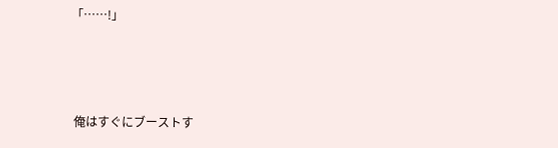「……!」



 俺はすぐにブーストす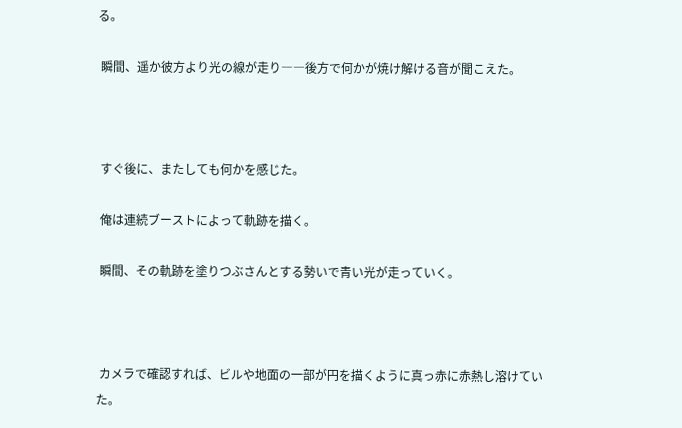る。

 瞬間、遥か彼方より光の線が走り――後方で何かが焼け解ける音が聞こえた。



 すぐ後に、またしても何かを感じた。

 俺は連続ブーストによって軌跡を描く。

 瞬間、その軌跡を塗りつぶさんとする勢いで青い光が走っていく。



 カメラで確認すれば、ビルや地面の一部が円を描くように真っ赤に赤熱し溶けていた。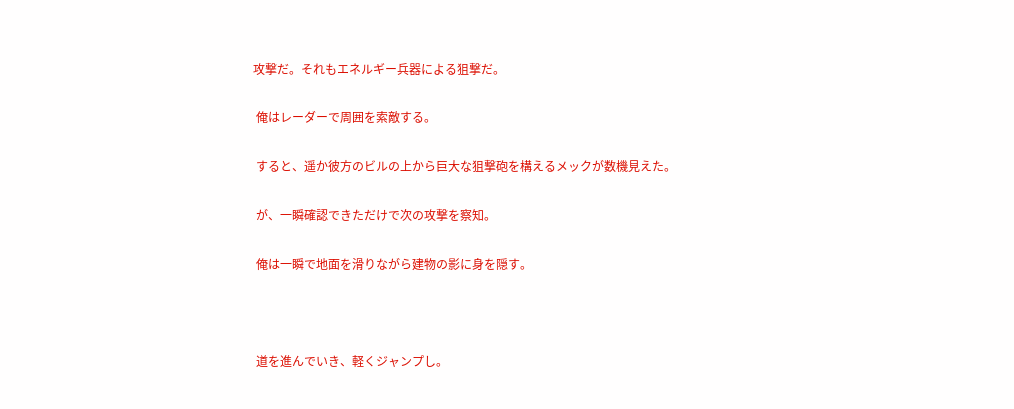攻撃だ。それもエネルギー兵器による狙撃だ。

 俺はレーダーで周囲を索敵する。

 すると、遥か彼方のビルの上から巨大な狙撃砲を構えるメックが数機見えた。

 が、一瞬確認できただけで次の攻撃を察知。

 俺は一瞬で地面を滑りながら建物の影に身を隠す。



 道を進んでいき、軽くジャンプし。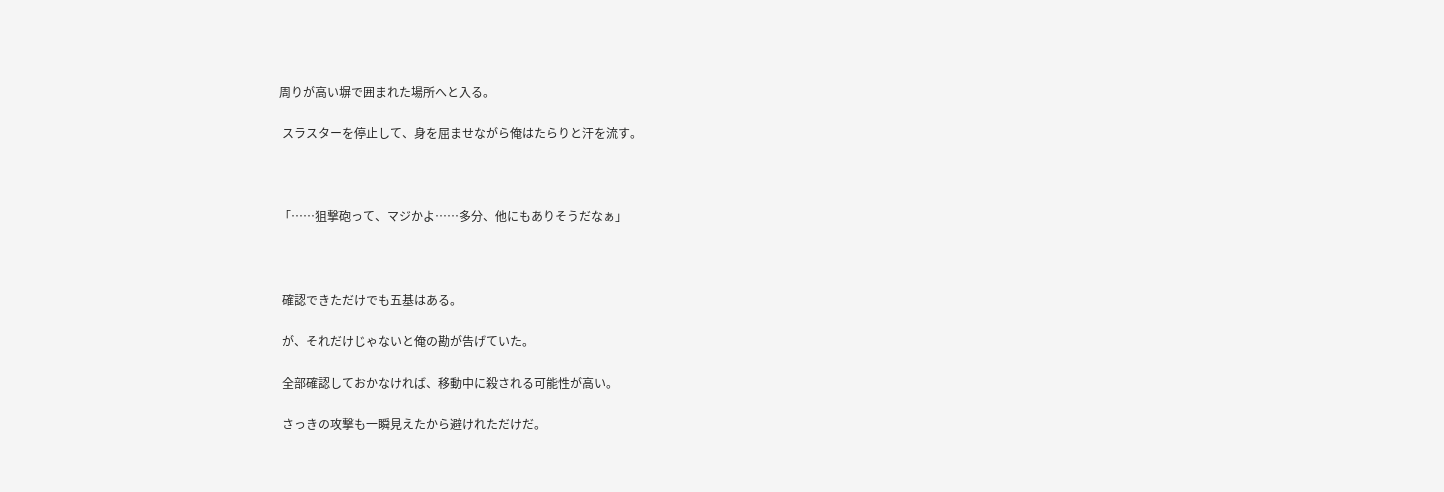周りが高い塀で囲まれた場所へと入る。

 スラスターを停止して、身を屈ませながら俺はたらりと汗を流す。



「……狙撃砲って、マジかよ……多分、他にもありそうだなぁ」



 確認できただけでも五基はある。

 が、それだけじゃないと俺の勘が告げていた。

 全部確認しておかなければ、移動中に殺される可能性が高い。

 さっきの攻撃も一瞬見えたから避けれただけだ。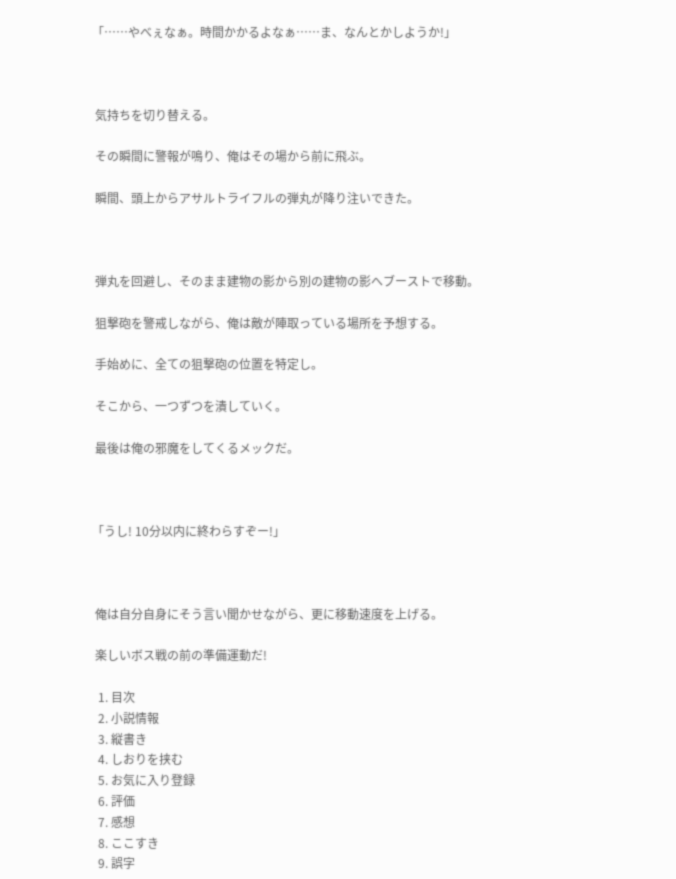「……やべぇなぁ。時間かかるよなぁ……ま、なんとかしようか!」



 気持ちを切り替える。

 その瞬間に警報が鳴り、俺はその場から前に飛ぶ。

 瞬間、頭上からアサルトライフルの弾丸が降り注いできた。



 弾丸を回避し、そのまま建物の影から別の建物の影へブーストで移動。

 狙撃砲を警戒しながら、俺は敵が陣取っている場所を予想する。

 手始めに、全ての狙撃砲の位置を特定し。

 そこから、一つずつを潰していく。

 最後は俺の邪魔をしてくるメックだ。



「うし! 10分以内に終わらすぞー!」



 俺は自分自身にそう言い聞かせながら、更に移動速度を上げる。

 楽しいボス戦の前の準備運動だ!

  1. 目次
  2. 小説情報
  3. 縦書き
  4. しおりを挟む
  5. お気に入り登録
  6. 評価
  7. 感想
  8. ここすき
  9. 誤字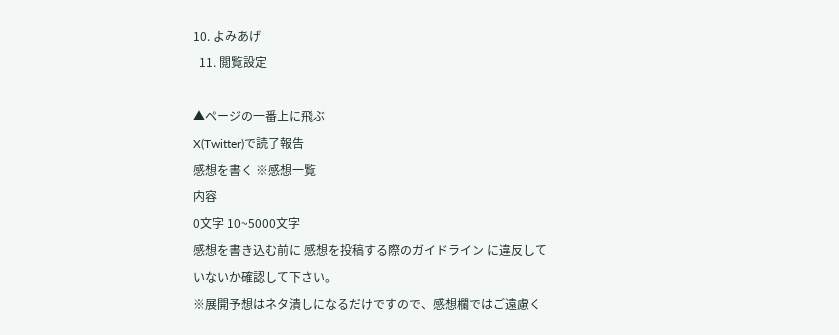10. よみあげ
  11. 閲覧設定

▲ページの一番上に飛ぶ
X(Twitter)で読了報告
感想を書く ※感想一覧
内容
0文字 10~5000文字
感想を書き込む前に 感想を投稿する際のガイドライン に違反していないか確認して下さい。
※展開予想はネタ潰しになるだけですので、感想欄ではご遠慮く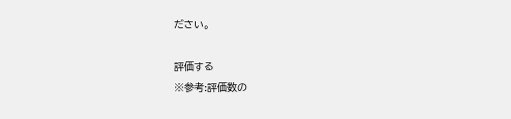ださい。

評価する
※参考:評価数の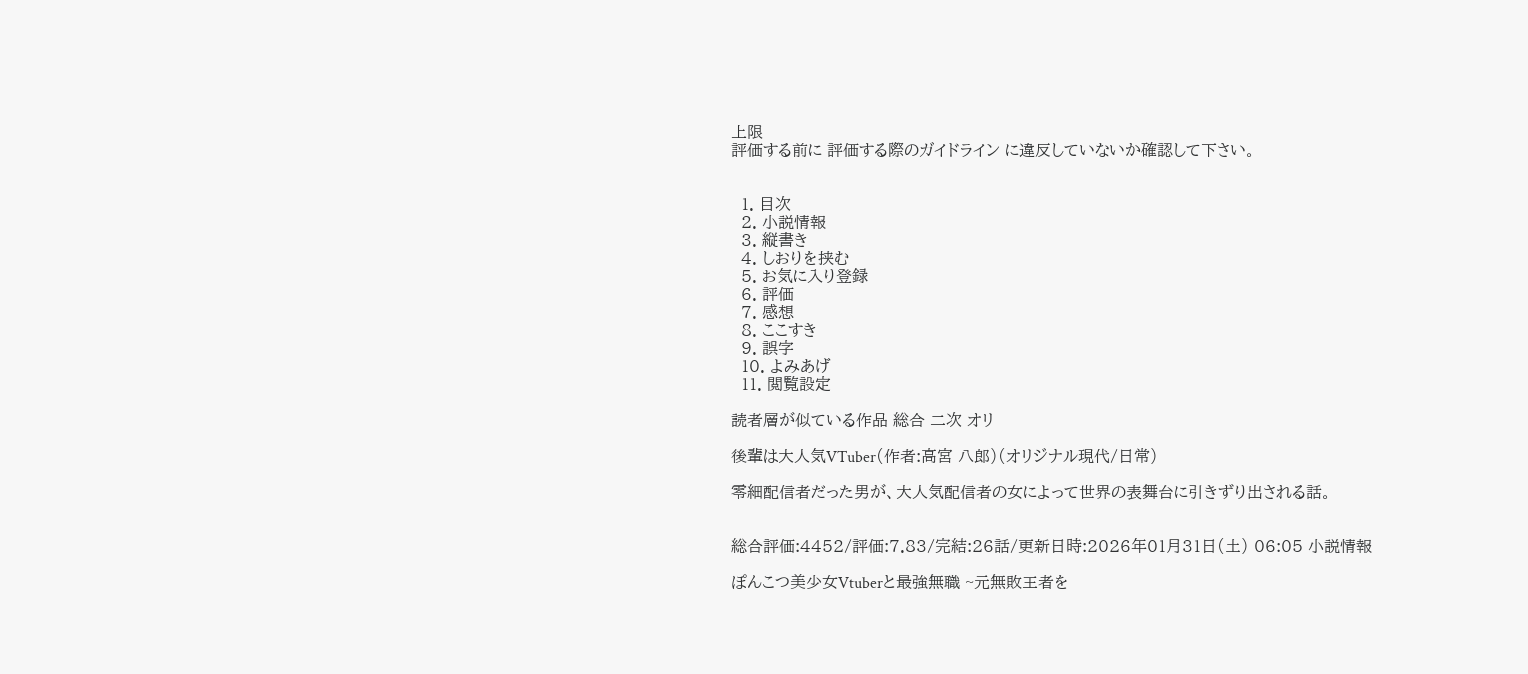上限
評価する前に 評価する際のガイドライン に違反していないか確認して下さい。


  1. 目次
  2. 小説情報
  3. 縦書き
  4. しおりを挟む
  5. お気に入り登録
  6. 評価
  7. 感想
  8. ここすき
  9. 誤字
  10. よみあげ
  11. 閲覧設定

読者層が似ている作品 総合 二次 オリ

後輩は大人気VTuber(作者:高宮 八郎)(オリジナル現代/日常)

零細配信者だった男が、大人気配信者の女によって世界の表舞台に引きずり出される話。


総合評価:4452/評価:7.83/完結:26話/更新日時:2026年01月31日(土) 06:05 小説情報

ぽんこつ美少女Vtuberと最強無職 ~元無敗王者を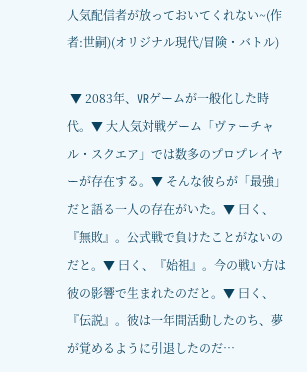人気配信者が放っておいてくれない~(作者:世嗣)(オリジナル現代/冒険・バトル)

 ▼ 2083年、VRゲームが一般化した時代。▼ 大人気対戦ゲーム「ヴァーチャル・スクエア」では数多のプロプレイヤーが存在する。▼ そんな彼らが「最強」だと語る一人の存在がいた。▼ 曰く、『無敗』。公式戦で負けたことがないのだと。▼ 曰く、『始祖』。今の戦い方は彼の影響で生まれたのだと。▼ 曰く、『伝説』。彼は一年間活動したのち、夢が覚めるように引退したのだ…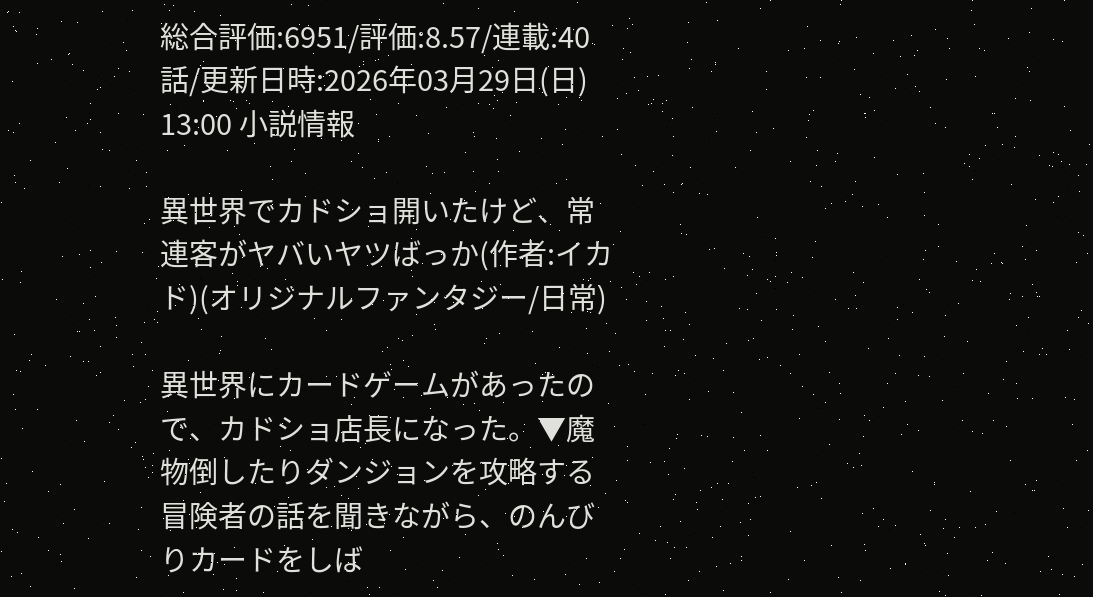総合評価:6951/評価:8.57/連載:40話/更新日時:2026年03月29日(日) 13:00 小説情報

異世界でカドショ開いたけど、常連客がヤバいヤツばっか(作者:イカド)(オリジナルファンタジー/日常)

異世界にカードゲームがあったので、カドショ店長になった。▼魔物倒したりダンジョンを攻略する冒険者の話を聞きながら、のんびりカードをしば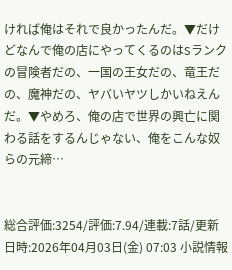ければ俺はそれで良かったんだ。▼だけどなんで俺の店にやってくるのはSランクの冒険者だの、一国の王女だの、竜王だの、魔神だの、ヤバいヤツしかいねえんだ。▼やめろ、俺の店で世界の興亡に関わる話をするんじゃない、俺をこんな奴らの元締…


総合評価:3254/評価:7.94/連載:7話/更新日時:2026年04月03日(金) 07:03 小説情報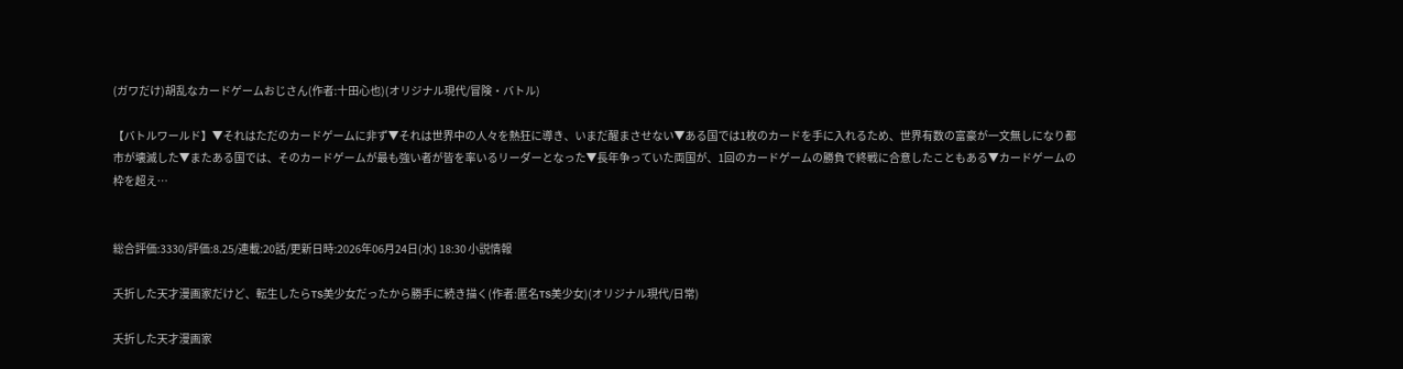(ガワだけ)胡乱なカードゲームおじさん(作者:十田心也)(オリジナル現代/冒険・バトル)

【バトルワールド】▼それはただのカードゲームに非ず▼それは世界中の人々を熱狂に導き、いまだ醒まさせない▼ある国では1枚のカードを手に入れるため、世界有数の富豪が一文無しになり都市が壊滅した▼またある国では、そのカードゲームが最も強い者が皆を率いるリーダーとなった▼長年争っていた両国が、1回のカードゲームの勝負で終戦に合意したこともある▼カードゲームの枠を超え…


総合評価:3330/評価:8.25/連載:20話/更新日時:2026年06月24日(水) 18:30 小説情報

夭折した天才漫画家だけど、転生したらTS美少女だったから勝手に続き描く(作者:匿名TS美少女)(オリジナル現代/日常)

夭折した天才漫画家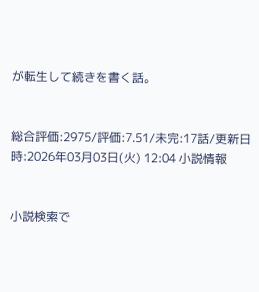が転生して続きを書く話。


総合評価:2975/評価:7.51/未完:17話/更新日時:2026年03月03日(火) 12:04 小説情報


小説検索で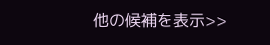他の候補を表示>>